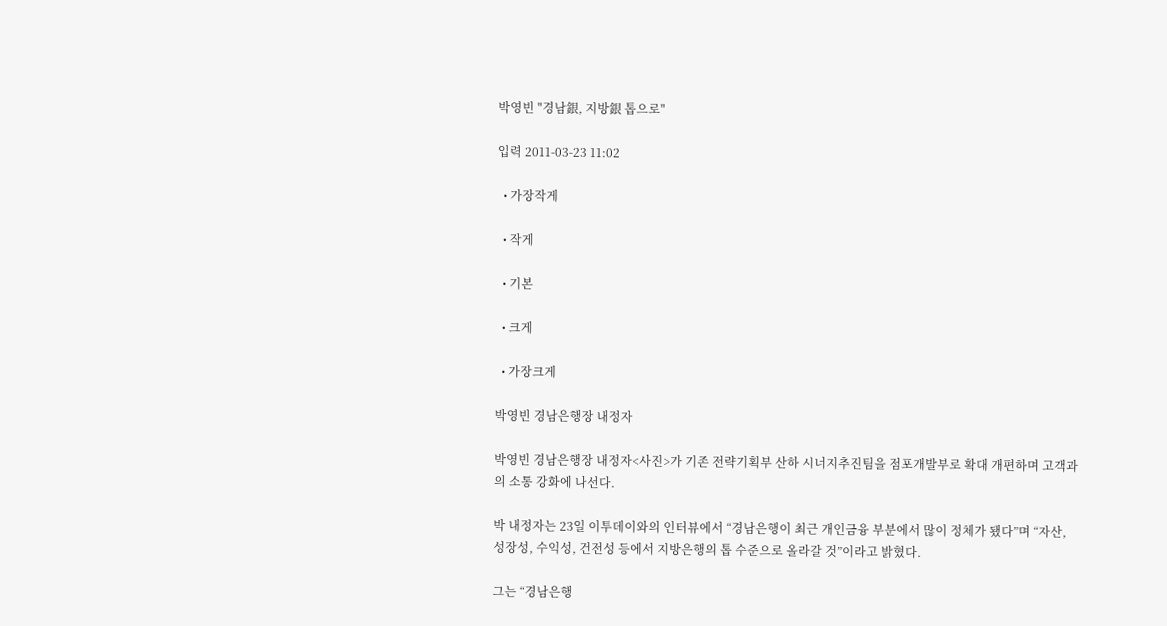박영빈 "경남銀, 지방銀 톱으로"

입력 2011-03-23 11:02

  • 가장작게

  • 작게

  • 기본

  • 크게

  • 가장크게

박영빈 경남은행장 내정자

박영빈 경남은행장 내정자<사진>가 기존 전략기획부 산하 시너지추진팀을 점포개발부로 확대 개편하며 고객과의 소통 강화에 나선다.

박 내정자는 23일 이투데이와의 인터뷰에서 “경남은행이 최근 개인금융 부분에서 많이 정체가 됐다”며 “자산, 성장성, 수익성, 건전성 등에서 지방은행의 톱 수준으로 올라갈 것”이라고 밝혔다.

그는 “경남은행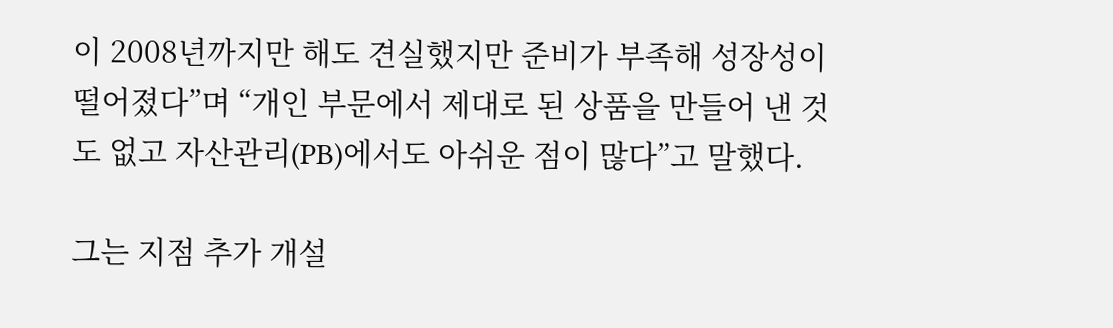이 2008년까지만 해도 견실했지만 준비가 부족해 성장성이 떨어졌다”며 “개인 부문에서 제대로 된 상품을 만들어 낸 것도 없고 자산관리(PB)에서도 아쉬운 점이 많다”고 말했다.

그는 지점 추가 개설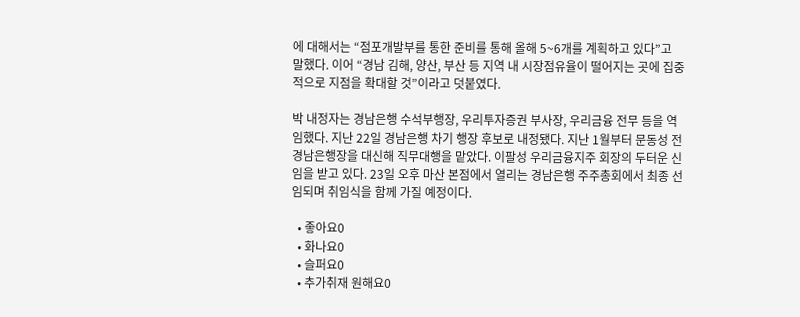에 대해서는 “점포개발부를 통한 준비를 통해 올해 5~6개를 계획하고 있다”고 말했다. 이어 “경남 김해, 양산, 부산 등 지역 내 시장점유율이 떨어지는 곳에 집중적으로 지점을 확대할 것”이라고 덧붙였다.

박 내정자는 경남은행 수석부행장, 우리투자증권 부사장, 우리금융 전무 등을 역임했다. 지난 22일 경남은행 차기 행장 후보로 내정됐다. 지난 1월부터 문동성 전 경남은행장을 대신해 직무대행을 맡았다. 이팔성 우리금융지주 회장의 두터운 신임을 받고 있다. 23일 오후 마산 본점에서 열리는 경남은행 주주총회에서 최종 선임되며 취임식을 함께 가질 예정이다.

  • 좋아요0
  • 화나요0
  • 슬퍼요0
  • 추가취재 원해요0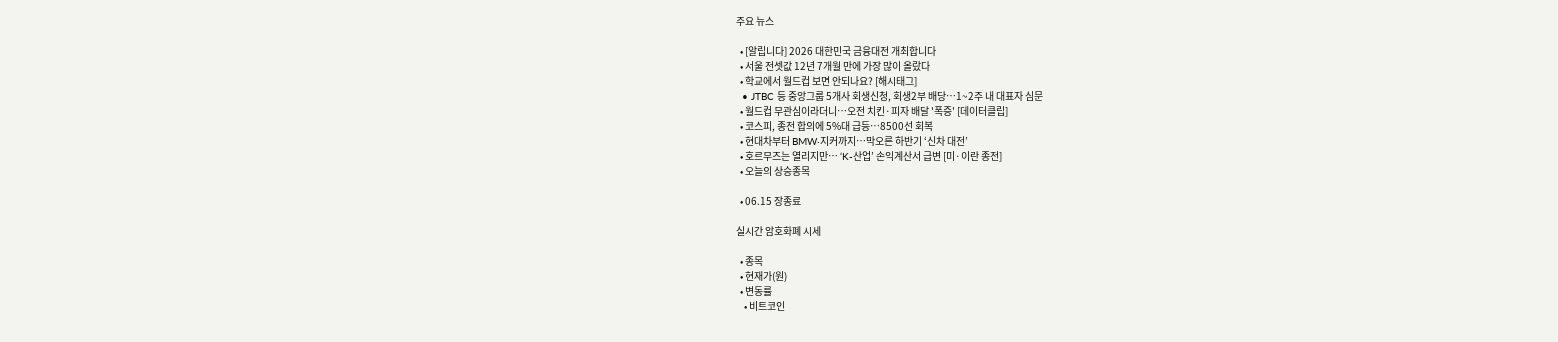주요 뉴스

  • [알립니다] 2026 대한민국 금융대전 개최합니다
  • 서울 전셋값 12년 7개월 만에 가장 많이 올랐다
  • 학교에서 월드컵 보면 안되나요? [해시태그]
  • JTBC 등 중앙그룹 5개사 회생신청, 회생2부 배당…1~2주 내 대표자 심문
  • 월드컵 무관심이라더니…오전 치킨·피자 배달 '폭증' [데이터클립]
  • 코스피, 종전 합의에 5%대 급등…8500선 회복
  • 현대차부터 BMW·지커까지…막오른 하반기 ‘신차 대전’
  • 호르무즈는 열리지만… ‘K-산업’ 손익계산서 급변 [미·이란 종전]
  • 오늘의 상승종목

  • 06.15 장종료

실시간 암호화폐 시세

  • 종목
  • 현재가(원)
  • 변동률
    • 비트코인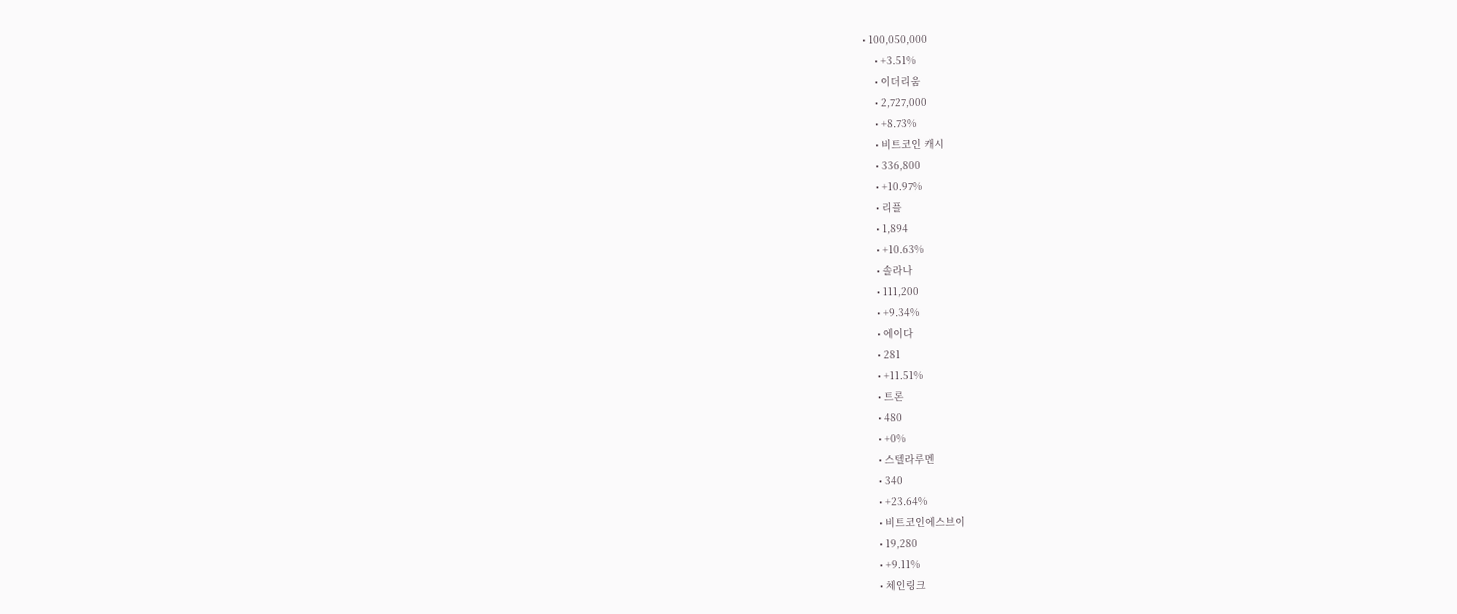• 100,050,000
    • +3.51%
    • 이더리움
    • 2,727,000
    • +8.73%
    • 비트코인 캐시
    • 336,800
    • +10.97%
    • 리플
    • 1,894
    • +10.63%
    • 솔라나
    • 111,200
    • +9.34%
    • 에이다
    • 281
    • +11.51%
    • 트론
    • 480
    • +0%
    • 스텔라루멘
    • 340
    • +23.64%
    • 비트코인에스브이
    • 19,280
    • +9.11%
    • 체인링크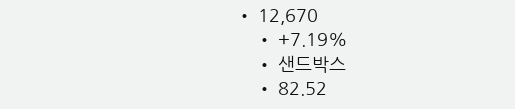• 12,670
    • +7.19%
    • 샌드박스
    • 82.52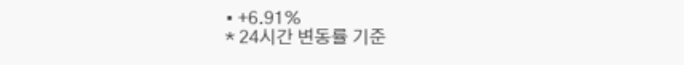• +6.91%
* 24시간 변동률 기준